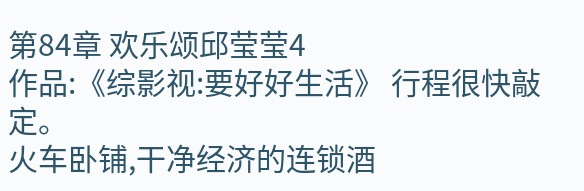第84章 欢乐颂邱莹莹4
作品:《综影视:要好好生活》 行程很快敲定。
火车卧铺,干净经济的连锁酒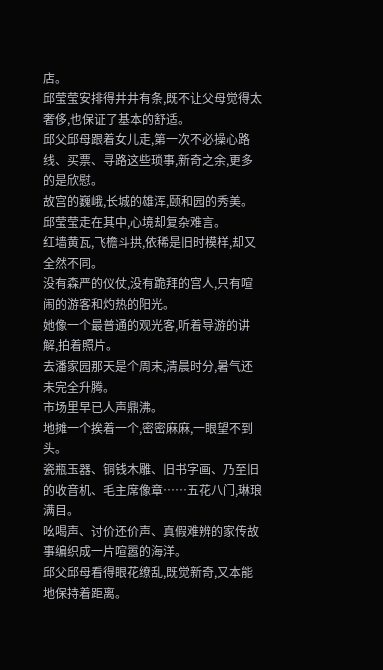店。
邱莹莹安排得井井有条,既不让父母觉得太奢侈,也保证了基本的舒适。
邱父邱母跟着女儿走,第一次不必操心路线、买票、寻路这些琐事,新奇之余,更多的是欣慰。
故宫的巍峨,长城的雄浑,颐和园的秀美。
邱莹莹走在其中,心境却复杂难言。
红墙黄瓦,飞檐斗拱,依稀是旧时模样,却又全然不同。
没有森严的仪仗,没有跪拜的宫人,只有喧闹的游客和灼热的阳光。
她像一个最普通的观光客,听着导游的讲解,拍着照片。
去潘家园那天是个周末,清晨时分,暑气还未完全升腾。
市场里早已人声鼎沸。
地摊一个挨着一个,密密麻麻,一眼望不到头。
瓷瓶玉器、铜钱木雕、旧书字画、乃至旧的收音机、毛主席像章……五花八门,琳琅满目。
吆喝声、讨价还价声、真假难辨的家传故事编织成一片喧嚣的海洋。
邱父邱母看得眼花缭乱,既觉新奇,又本能地保持着距离。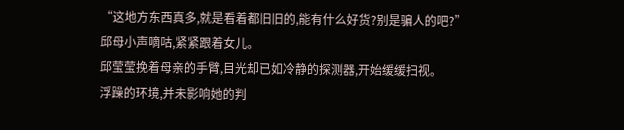“这地方东西真多,就是看着都旧旧的,能有什么好货?别是骗人的吧?”
邱母小声嘀咕,紧紧跟着女儿。
邱莹莹挽着母亲的手臂,目光却已如冷静的探测器,开始缓缓扫视。
浮躁的环境,并未影响她的判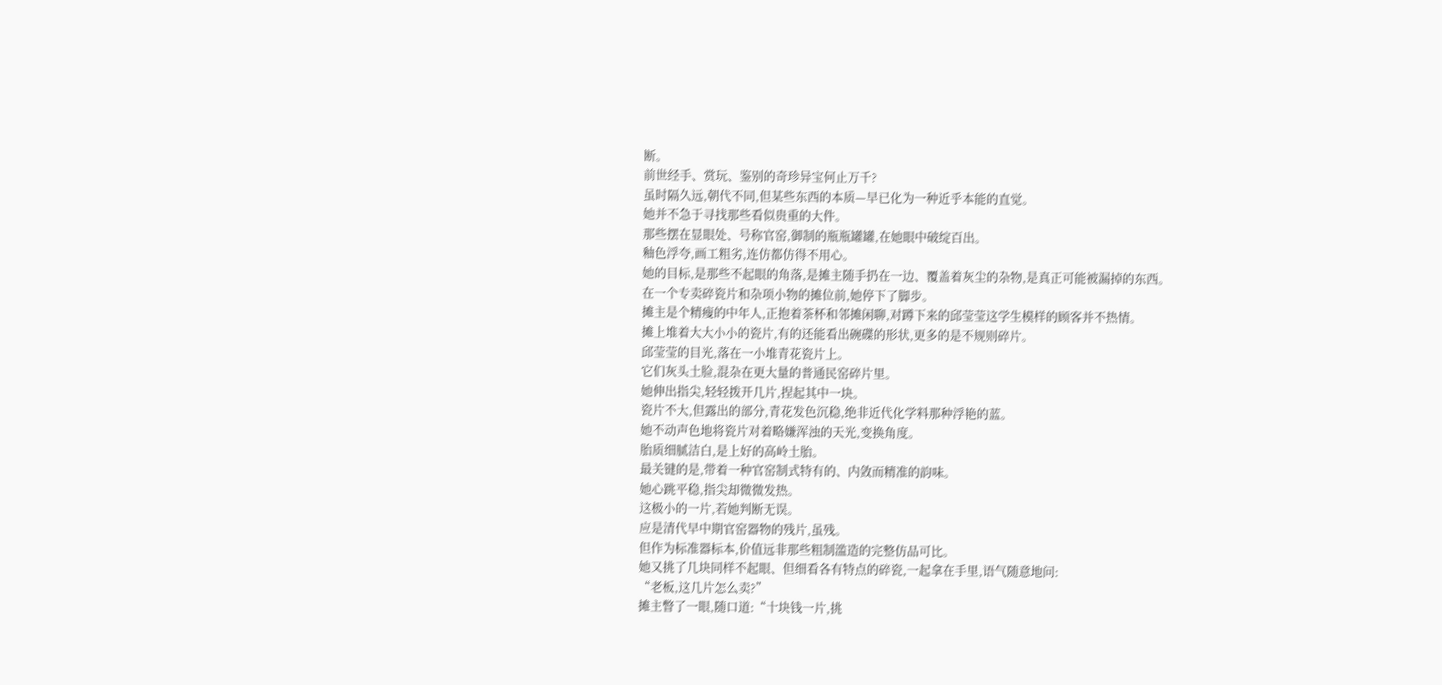断。
前世经手、赏玩、鉴别的奇珍异宝何止万千?
虽时隔久远,朝代不同,但某些东西的本质—早已化为一种近乎本能的直觉。
她并不急于寻找那些看似贵重的大件。
那些摆在显眼处、号称官窑,御制的瓶瓶罐罐,在她眼中破绽百出。
釉色浮夸,画工粗劣,连仿都仿得不用心。
她的目标,是那些不起眼的角落,是摊主随手扔在一边、覆盖着灰尘的杂物,是真正可能被漏掉的东西。
在一个专卖碎瓷片和杂项小物的摊位前,她停下了脚步。
摊主是个精瘦的中年人,正抱着茶杯和邻摊闲聊,对蹲下来的邱莹莹这学生模样的顾客并不热情。
摊上堆着大大小小的瓷片,有的还能看出碗碟的形状,更多的是不规则碎片。
邱莹莹的目光,落在一小堆青花瓷片上。
它们灰头土脸,混杂在更大量的普通民窑碎片里。
她伸出指尖,轻轻拨开几片,捏起其中一块。
瓷片不大,但露出的部分,青花发色沉稳,绝非近代化学料那种浮艳的蓝。
她不动声色地将瓷片对着略嫌浑浊的天光,变换角度。
胎质细腻洁白,是上好的高岭土胎。
最关键的是,带着一种官窑制式特有的、内敛而精准的韵味。
她心跳平稳,指尖却微微发热。
这极小的一片,若她判断无误。
应是清代早中期官窑器物的残片,虽残。
但作为标准器标本,价值远非那些粗制滥造的完整仿品可比。
她又挑了几块同样不起眼、但细看各有特点的碎瓷,一起拿在手里,语气随意地问:
“老板,这几片怎么卖?”
摊主瞥了一眼,随口道:“十块钱一片,挑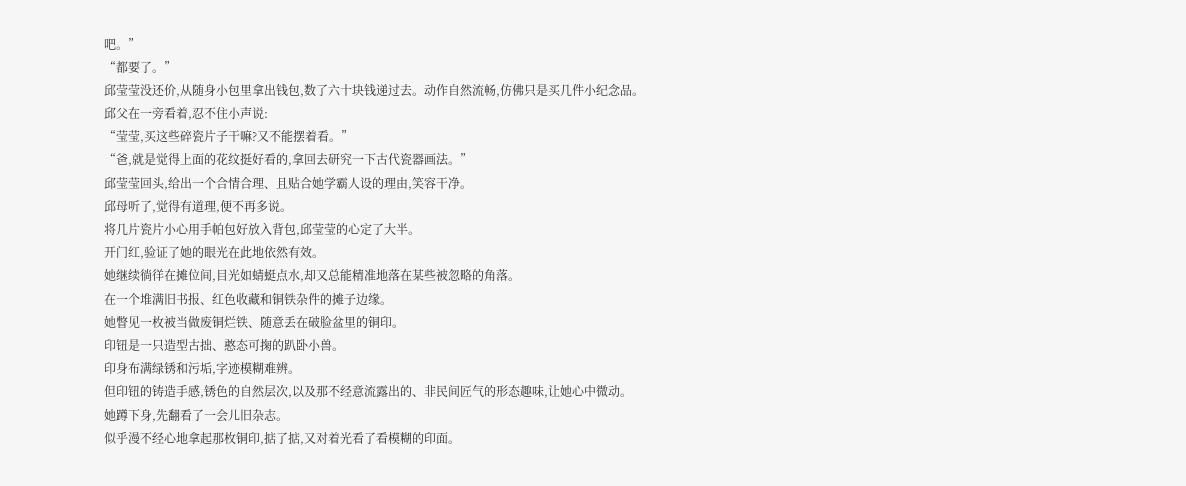吧。”
“都要了。”
邱莹莹没还价,从随身小包里拿出钱包,数了六十块钱递过去。动作自然流畅,仿佛只是买几件小纪念品。
邱父在一旁看着,忍不住小声说:
“莹莹,买这些碎瓷片子干嘛?又不能摆着看。”
“爸,就是觉得上面的花纹挺好看的,拿回去研究一下古代瓷器画法。”
邱莹莹回头,给出一个合情合理、且贴合她学霸人设的理由,笑容干净。
邱母听了,觉得有道理,便不再多说。
将几片瓷片小心用手帕包好放入背包,邱莹莹的心定了大半。
开门红,验证了她的眼光在此地依然有效。
她继续徜徉在摊位间,目光如蜻蜓点水,却又总能精准地落在某些被忽略的角落。
在一个堆满旧书报、红色收藏和铜铁杂件的摊子边缘。
她瞥见一枚被当做废铜烂铁、随意丢在破脸盆里的铜印。
印钮是一只造型古拙、憨态可掬的趴卧小兽。
印身布满绿锈和污垢,字迹模糊难辨。
但印钮的铸造手感,锈色的自然层次,以及那不经意流露出的、非民间匠气的形态趣味,让她心中微动。
她蹲下身,先翻看了一会儿旧杂志。
似乎漫不经心地拿起那枚铜印,掂了掂,又对着光看了看模糊的印面。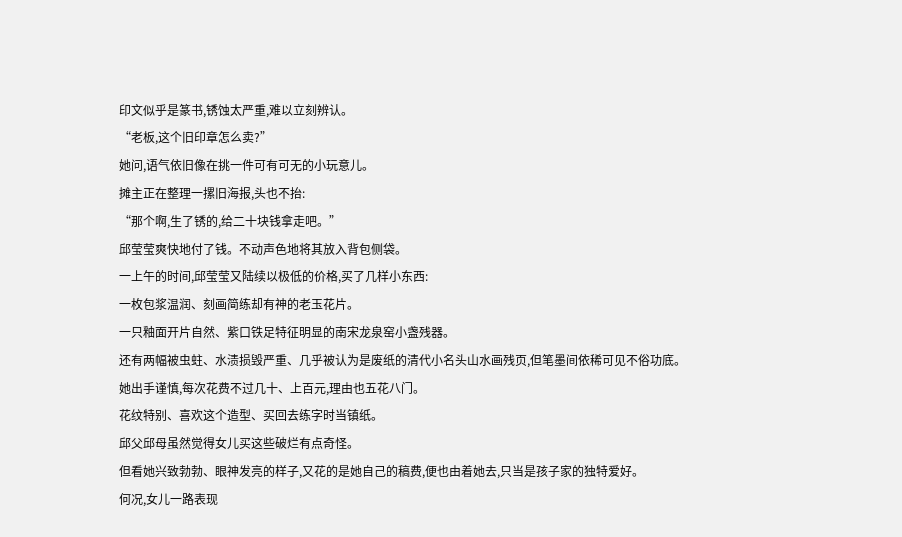印文似乎是篆书,锈蚀太严重,难以立刻辨认。
“老板,这个旧印章怎么卖?”
她问,语气依旧像在挑一件可有可无的小玩意儿。
摊主正在整理一摞旧海报,头也不抬:
“那个啊,生了锈的,给二十块钱拿走吧。”
邱莹莹爽快地付了钱。不动声色地将其放入背包侧袋。
一上午的时间,邱莹莹又陆续以极低的价格,买了几样小东西:
一枚包浆温润、刻画简练却有神的老玉花片。
一只釉面开片自然、紫口铁足特征明显的南宋龙泉窑小盏残器。
还有两幅被虫蛀、水渍损毁严重、几乎被认为是废纸的清代小名头山水画残页,但笔墨间依稀可见不俗功底。
她出手谨慎,每次花费不过几十、上百元,理由也五花八门。
花纹特别、喜欢这个造型、买回去练字时当镇纸。
邱父邱母虽然觉得女儿买这些破烂有点奇怪。
但看她兴致勃勃、眼神发亮的样子,又花的是她自己的稿费,便也由着她去,只当是孩子家的独特爱好。
何况,女儿一路表现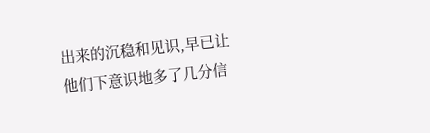出来的沉稳和见识,早已让他们下意识地多了几分信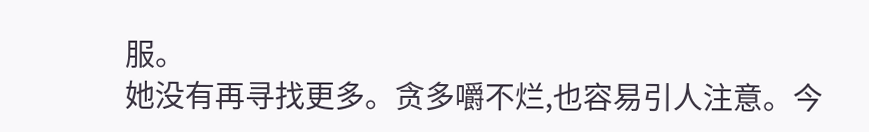服。
她没有再寻找更多。贪多嚼不烂,也容易引人注意。今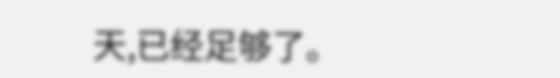天,已经足够了。